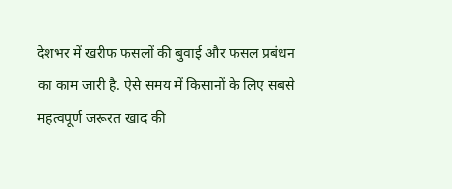देशभर में खरीफ फसलों की बुवाई और फसल प्रबंधन का काम जारी है. ऐसे समय में किसानों के लिए सबसे महत्वपूर्ण जरूरत खाद की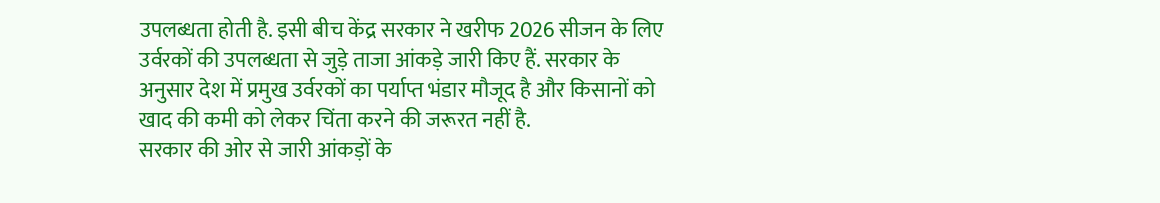उपलब्धता होती है. इसी बीच केंद्र सरकार ने खरीफ 2026 सीजन के लिए उर्वरकों की उपलब्धता से जुड़े ताजा आंकड़े जारी किए हैं. सरकार के अनुसार देश में प्रमुख उर्वरकों का पर्याप्त भंडार मौजूद है और किसानों को खाद की कमी को लेकर चिंता करने की जरूरत नहीं है.
सरकार की ओर से जारी आंकड़ों के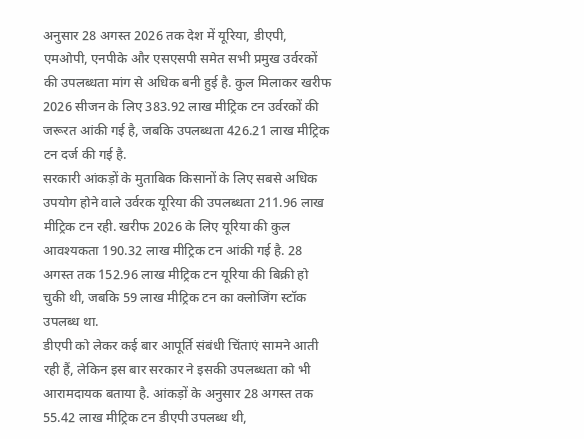अनुसार 28 अगस्त 2026 तक देश में यूरिया, डीएपी, एमओपी, एनपीके और एसएसपी समेत सभी प्रमुख उर्वरकों की उपलब्धता मांग से अधिक बनी हुई है. कुल मिलाकर खरीफ 2026 सीजन के लिए 383.92 लाख मीट्रिक टन उर्वरकों की जरूरत आंकी गई है, जबकि उपलब्धता 426.21 लाख मीट्रिक टन दर्ज की गई है.
सरकारी आंकड़ों के मुताबिक किसानों के लिए सबसे अधिक उपयोग होने वाले उर्वरक यूरिया की उपलब्धता 211.96 लाख मीट्रिक टन रही. खरीफ 2026 के लिए यूरिया की कुल आवश्यकता 190.32 लाख मीट्रिक टन आंकी गई है. 28 अगस्त तक 152.96 लाख मीट्रिक टन यूरिया की बिक्री हो चुकी थी, जबकि 59 लाख मीट्रिक टन का क्लोजिंग स्टॉक उपलब्ध था.
डीएपी को लेकर कई बार आपूर्ति संबंधी चिंताएं सामने आती रही हैं, लेकिन इस बार सरकार ने इसकी उपलब्धता को भी आरामदायक बताया है. आंकड़ों के अनुसार 28 अगस्त तक 55.42 लाख मीट्रिक टन डीएपी उपलब्ध थी,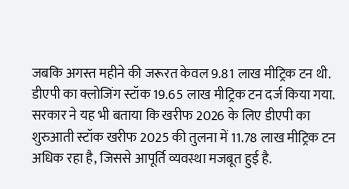जबकि अगस्त महीने की जरूरत केवल 9.81 लाख मीट्रिक टन थी. डीएपी का क्लोजिंग स्टॉक 19.65 लाख मीट्रिक टन दर्ज किया गया.
सरकार ने यह भी बताया कि खरीफ 2026 के लिए डीएपी का शुरुआती स्टॉक खरीफ 2025 की तुलना में 11.78 लाख मीट्रिक टन अधिक रहा है, जिससे आपूर्ति व्यवस्था मजबूत हुई है.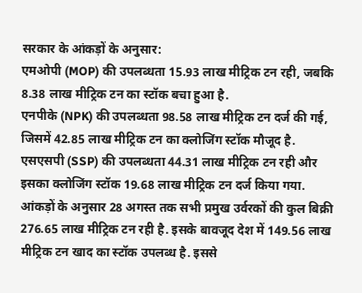सरकार के आंकड़ों के अनुसार:
एमओपी (MOP) की उपलब्धता 15.93 लाख मीट्रिक टन रही, जबकि 8.38 लाख मीट्रिक टन का स्टॉक बचा हुआ है.
एनपीके (NPK) की उपलब्धता 98.58 लाख मीट्रिक टन दर्ज की गई, जिसमें 42.85 लाख मीट्रिक टन का क्लोजिंग स्टॉक मौजूद है.
एसएसपी (SSP) की उपलब्धता 44.31 लाख मीट्रिक टन रही और इसका क्लोजिंग स्टॉक 19.68 लाख मीट्रिक टन दर्ज किया गया.
आंकड़ों के अनुसार 28 अगस्त तक सभी प्रमुख उर्वरकों की कुल बिक्री 276.65 लाख मीट्रिक टन रही है. इसके बावजूद देश में 149.56 लाख मीट्रिक टन खाद का स्टॉक उपलब्ध है. इससे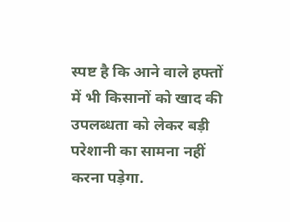स्पष्ट है कि आने वाले हफ्तों में भी किसानों को खाद की उपलब्धता को लेकर बड़ी परेशानी का सामना नहीं करना पड़ेगा.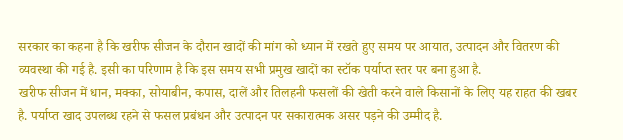सरकार का कहना है कि खरीफ सीजन के दौरान खादों की मांग को ध्यान में रखते हुए समय पर आयात, उत्पादन और वितरण की व्यवस्था की गई है. इसी का परिणाम है कि इस समय सभी प्रमुख खादों का स्टॉक पर्याप्त स्तर पर बना हुआ है.
खरीफ सीजन में धान, मक्का, सोयाबीन, कपास, दालें और तिलहनी फसलों की खेती करने वाले किसानों के लिए यह राहत की खबर है. पर्याप्त खाद उपलब्ध रहने से फसल प्रबंधन और उत्पादन पर सकारात्मक असर पड़ने की उम्मीद है.